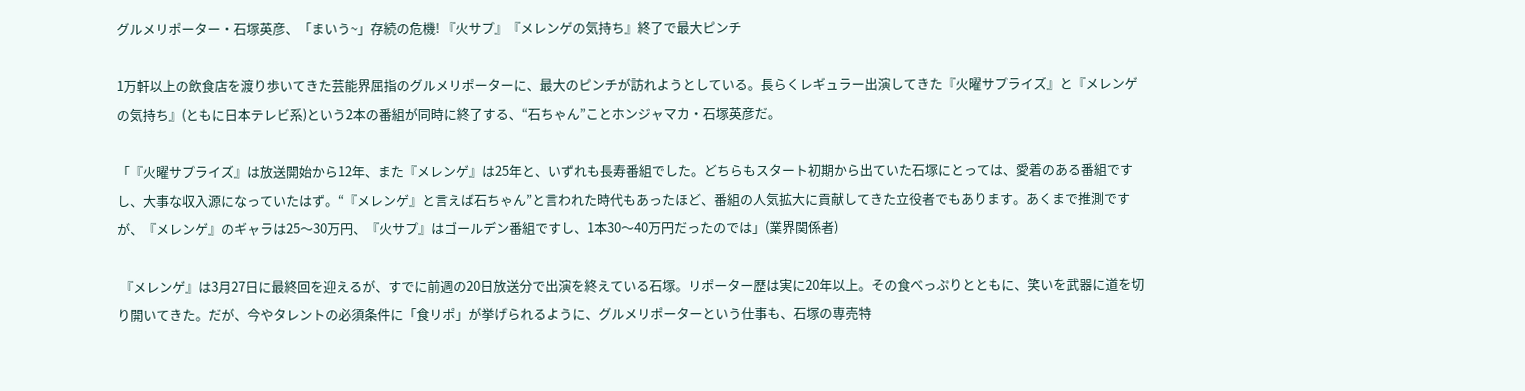グルメリポーター・石塚英彦、「まいう~」存続の危機! 『火サプ』『メレンゲの気持ち』終了で最大ピンチ

1万軒以上の飲食店を渡り歩いてきた芸能界屈指のグルメリポーターに、最大のピンチが訪れようとしている。長らくレギュラー出演してきた『火曜サプライズ』と『メレンゲの気持ち』(ともに日本テレビ系)という2本の番組が同時に終了する、“石ちゃん”ことホンジャマカ・石塚英彦だ。

「『火曜サプライズ』は放送開始から12年、また『メレンゲ』は25年と、いずれも長寿番組でした。どちらもスタート初期から出ていた石塚にとっては、愛着のある番組ですし、大事な収入源になっていたはず。“『メレンゲ』と言えば石ちゃん”と言われた時代もあったほど、番組の人気拡大に貢献してきた立役者でもあります。あくまで推測ですが、『メレンゲ』のギャラは25〜30万円、『火サプ』はゴールデン番組ですし、1本30〜40万円だったのでは」(業界関係者)

 『メレンゲ』は3月27日に最終回を迎えるが、すでに前週の20日放送分で出演を終えている石塚。リポーター歴は実に20年以上。その食べっぷりとともに、笑いを武器に道を切り開いてきた。だが、今やタレントの必須条件に「食リポ」が挙げられるように、グルメリポーターという仕事も、石塚の専売特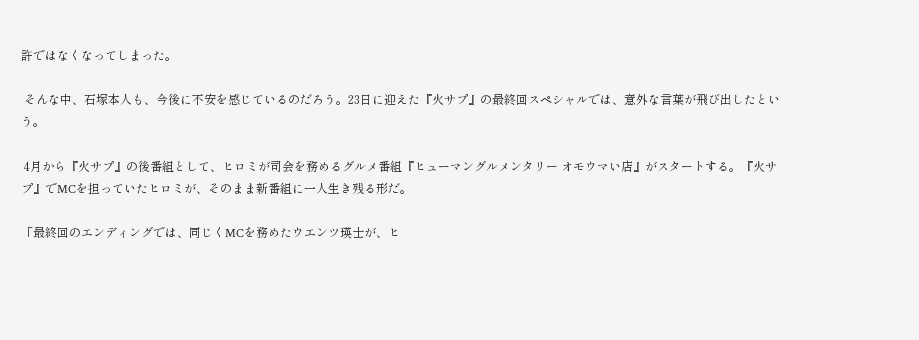許ではなくなってしまった。

 そんな中、石塚本人も、今後に不安を感じているのだろう。23日に迎えた『火サプ』の最終回スペシャルでは、意外な言葉が飛び出したという。

 4月から『火サプ』の後番組として、ヒロミが司会を務めるグルメ番組『ヒューマングルメンタリー オモウマい店』がスタートする。『火サプ』でMCを担っていたヒロミが、そのまま新番組に一人生き残る形だ。

「最終回のエンディングでは、同じくMCを務めたウエンツ瑛士が、ヒ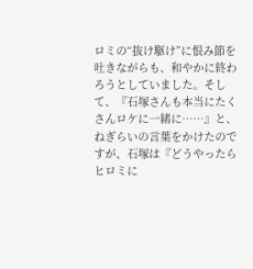ロミの“抜け駆け”に恨み節を吐きながらも、和やかに終わろうとしていました。そして、『石塚さんも本当にたくさんロケに一緒に……』と、ねぎらいの言葉をかけたのですが、石塚は『どうやったらヒロミに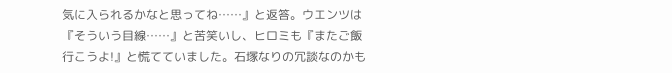気に入られるかなと思ってね……』と返答。ウエンツは『そういう目線……』と苦笑いし、ヒロミも『またご飯行こうよ!』と慌てていました。石塚なりの冗談なのかも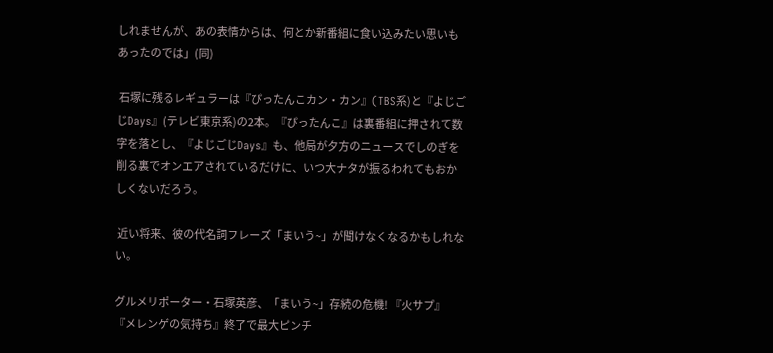しれませんが、あの表情からは、何とか新番組に食い込みたい思いもあったのでは」(同)

 石塚に残るレギュラーは『ぴったんこカン・カン』(TBS系)と『よじごじDays』(テレビ東京系)の2本。『ぴったんこ』は裏番組に押されて数字を落とし、『よじごじDays』も、他局が夕方のニュースでしのぎを削る裏でオンエアされているだけに、いつ大ナタが振るわれてもおかしくないだろう。

 近い将来、彼の代名詞フレーズ「まいう~」が聞けなくなるかもしれない。

グルメリポーター・石塚英彦、「まいう~」存続の危機! 『火サプ』『メレンゲの気持ち』終了で最大ピンチ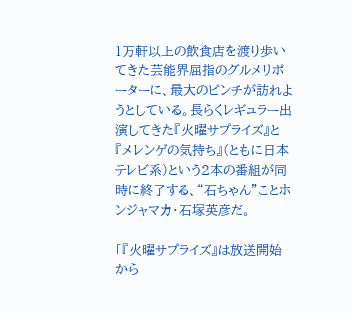1万軒以上の飲食店を渡り歩いてきた芸能界屈指のグルメリポーターに、最大のピンチが訪れようとしている。長らくレギュラー出演してきた『火曜サプライズ』と『メレンゲの気持ち』(ともに日本テレビ系)という2本の番組が同時に終了する、“石ちゃん”ことホンジャマカ・石塚英彦だ。

「『火曜サプライズ』は放送開始から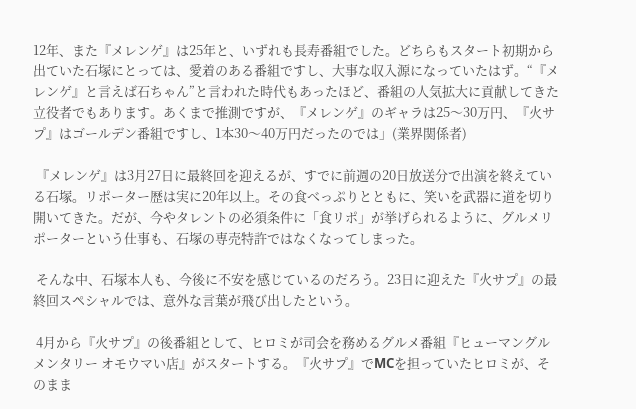12年、また『メレンゲ』は25年と、いずれも長寿番組でした。どちらもスタート初期から出ていた石塚にとっては、愛着のある番組ですし、大事な収入源になっていたはず。“『メレンゲ』と言えば石ちゃん”と言われた時代もあったほど、番組の人気拡大に貢献してきた立役者でもあります。あくまで推測ですが、『メレンゲ』のギャラは25〜30万円、『火サプ』はゴールデン番組ですし、1本30〜40万円だったのでは」(業界関係者)

 『メレンゲ』は3月27日に最終回を迎えるが、すでに前週の20日放送分で出演を終えている石塚。リポーター歴は実に20年以上。その食べっぷりとともに、笑いを武器に道を切り開いてきた。だが、今やタレントの必須条件に「食リポ」が挙げられるように、グルメリポーターという仕事も、石塚の専売特許ではなくなってしまった。

 そんな中、石塚本人も、今後に不安を感じているのだろう。23日に迎えた『火サプ』の最終回スペシャルでは、意外な言葉が飛び出したという。

 4月から『火サプ』の後番組として、ヒロミが司会を務めるグルメ番組『ヒューマングルメンタリー オモウマい店』がスタートする。『火サプ』でMCを担っていたヒロミが、そのまま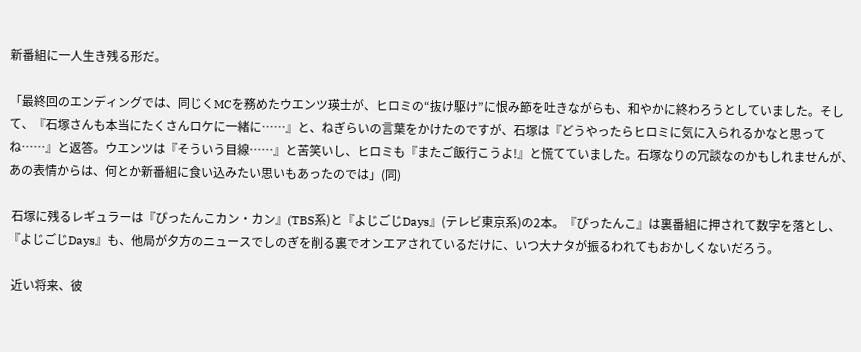新番組に一人生き残る形だ。

「最終回のエンディングでは、同じくMCを務めたウエンツ瑛士が、ヒロミの“抜け駆け”に恨み節を吐きながらも、和やかに終わろうとしていました。そして、『石塚さんも本当にたくさんロケに一緒に……』と、ねぎらいの言葉をかけたのですが、石塚は『どうやったらヒロミに気に入られるかなと思ってね……』と返答。ウエンツは『そういう目線……』と苦笑いし、ヒロミも『またご飯行こうよ!』と慌てていました。石塚なりの冗談なのかもしれませんが、あの表情からは、何とか新番組に食い込みたい思いもあったのでは」(同)

 石塚に残るレギュラーは『ぴったんこカン・カン』(TBS系)と『よじごじDays』(テレビ東京系)の2本。『ぴったんこ』は裏番組に押されて数字を落とし、『よじごじDays』も、他局が夕方のニュースでしのぎを削る裏でオンエアされているだけに、いつ大ナタが振るわれてもおかしくないだろう。

 近い将来、彼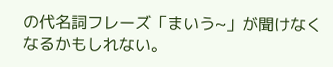の代名詞フレーズ「まいう~」が聞けなくなるかもしれない。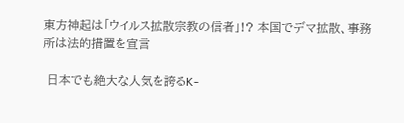東方神起は「ウイルス拡散宗教の信者」!? 本国でデマ拡散、事務所は法的措置を宣言

 日本でも絶大な人気を誇るK-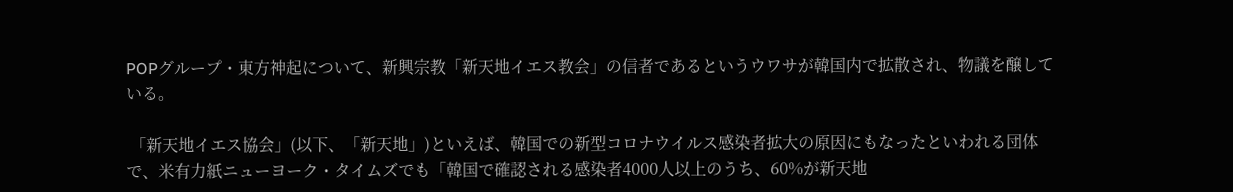POPグループ・東方神起について、新興宗教「新天地イエス教会」の信者であるというウワサが韓国内で拡散され、物議を醸している。

 「新天地イエス協会」(以下、「新天地」)といえば、韓国での新型コロナウイルス感染者拡大の原因にもなったといわれる団体で、米有力紙ニューヨーク・タイムズでも「韓国で確認される感染者4000人以上のうち、60%が新天地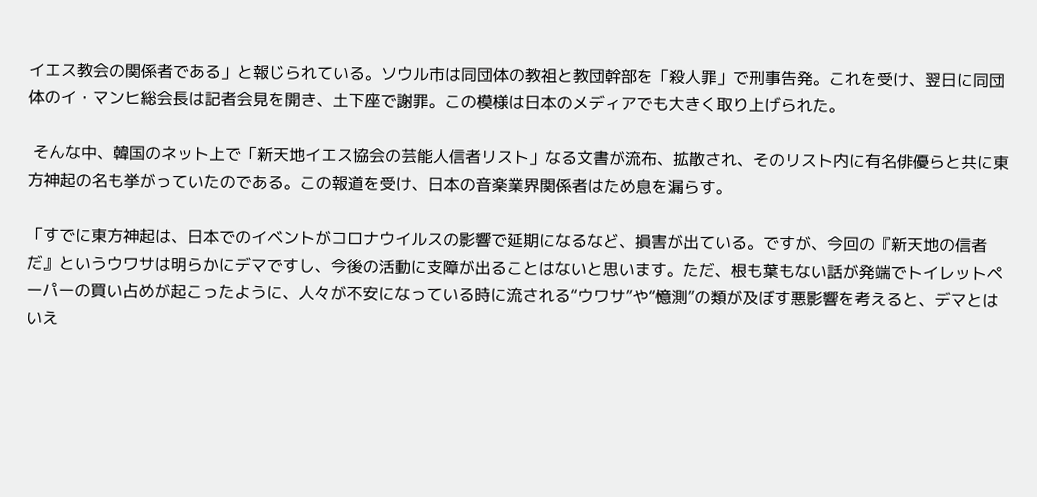イエス教会の関係者である」と報じられている。ソウル市は同団体の教祖と教団幹部を「殺人罪」で刑事告発。これを受け、翌日に同団体のイ・マンヒ総会長は記者会見を開き、土下座で謝罪。この模様は日本のメディアでも大きく取り上げられた。

 そんな中、韓国のネット上で「新天地イエス協会の芸能人信者リスト」なる文書が流布、拡散され、そのリスト内に有名俳優らと共に東方神起の名も挙がっていたのである。この報道を受け、日本の音楽業界関係者はため息を漏らす。

「すでに東方神起は、日本でのイベントがコロナウイルスの影響で延期になるなど、損害が出ている。ですが、今回の『新天地の信者だ』というウワサは明らかにデマですし、今後の活動に支障が出ることはないと思います。ただ、根も葉もない話が発端でトイレットペーパーの買い占めが起こったように、人々が不安になっている時に流される“ウワサ”や“憶測”の類が及ぼす悪影響を考えると、デマとはいえ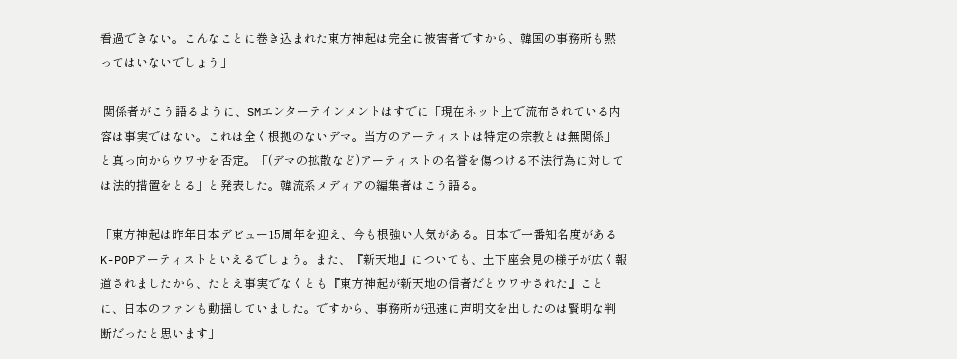看過できない。こんなことに巻き込まれた東方神起は完全に被害者ですから、韓国の事務所も黙ってはいないでしょう」

 関係者がこう語るように、SMエンターテインメントはすでに「現在ネット上で流布されている内容は事実ではない。これは全く根拠のないデマ。当方のアーティストは特定の宗教とは無関係」と真っ向からウワサを否定。「(デマの拡散など)アーティストの名誉を傷つける不法行為に対しては法的措置をとる」と発表した。韓流系メディアの編集者はこう語る。

「東方神起は昨年日本デビュー15周年を迎え、今も根強い人気がある。日本で一番知名度があるK-POPアーティストといえるでしょう。また、『新天地』についても、土下座会見の様子が広く報道されましたから、たとえ事実でなくとも『東方神起が新天地の信者だとウワサされた』ことに、日本のファンも動揺していました。ですから、事務所が迅速に声明文を出したのは賢明な判断だったと思います」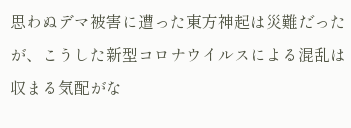思わぬデマ被害に遭った東方神起は災難だったが、こうした新型コロナウイルスによる混乱は収まる気配がな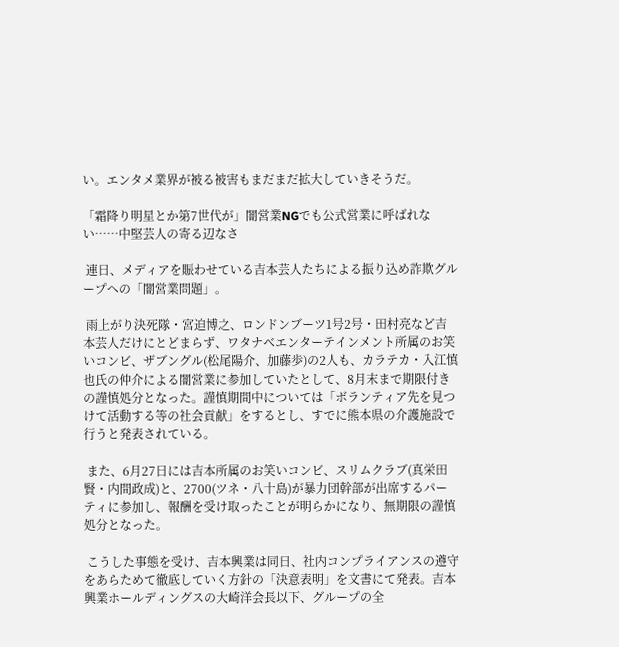い。エンタメ業界が被る被害もまだまだ拡大していきそうだ。

「霜降り明星とか第7世代が」闇営業NGでも公式営業に呼ばれない……中堅芸人の寄る辺なさ

 連日、メディアを賑わせている吉本芸人たちによる振り込め詐欺グループへの「闇営業問題」。

 雨上がり決死隊・宮迫博之、ロンドンブーツ1号2号・田村亮など吉本芸人だけにとどまらず、ワタナベエンターテインメント所属のお笑いコンビ、ザブングル(松尾陽介、加藤歩)の2人も、カラテカ・入江慎也氏の仲介による闇営業に参加していたとして、8月末まで期限付きの謹慎処分となった。謹慎期間中については「ボランティア先を見つけて活動する等の社会貢献」をするとし、すでに熊本県の介護施設で行うと発表されている。

 また、6月27日には吉本所属のお笑いコンビ、スリムクラブ(真栄田賢・内間政成)と、2700(ツネ・八十島)が暴力団幹部が出席するパーティに参加し、報酬を受け取ったことが明らかになり、無期限の謹慎処分となった。

 こうした事態を受け、吉本興業は同日、社内コンプライアンスの遵守をあらためて徹底していく方針の「決意表明」を文書にて発表。吉本興業ホールディングスの大崎洋会長以下、グループの全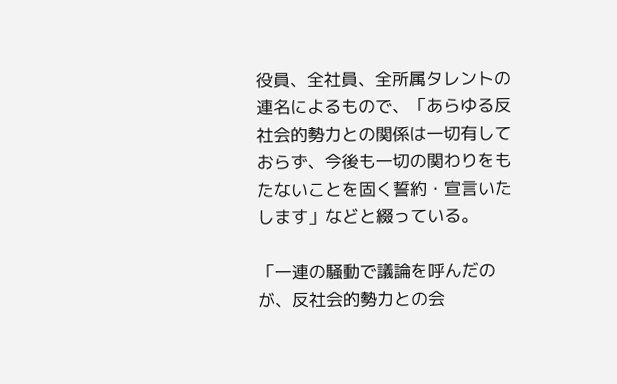役員、全社員、全所属タレントの連名によるもので、「あらゆる反社会的勢力との関係は一切有しておらず、今後も一切の関わりをもたないことを固く誓約・宣言いたします」などと綴っている。

「一連の騒動で議論を呼んだのが、反社会的勢力との会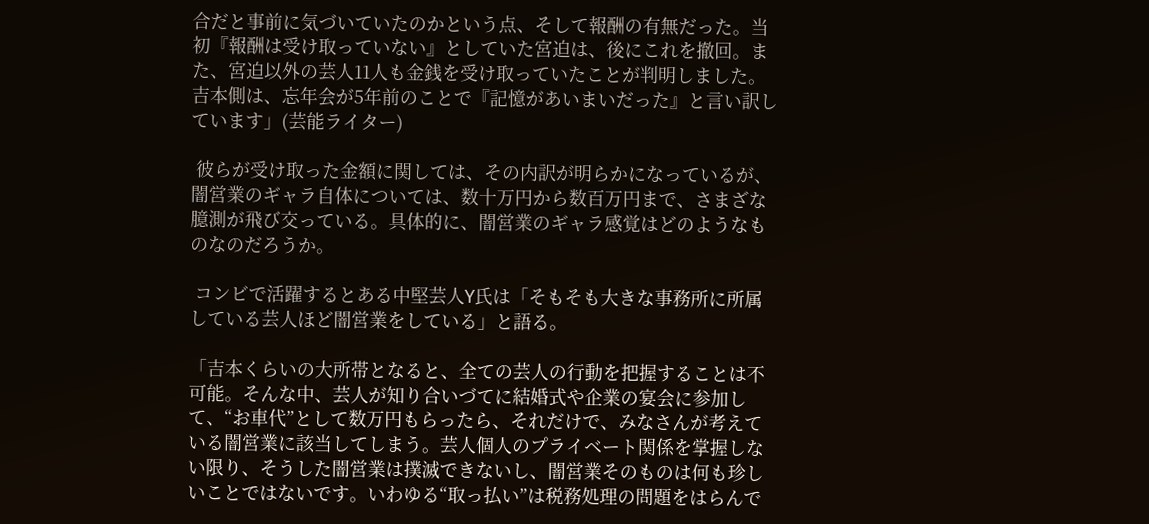合だと事前に気づいていたのかという点、そして報酬の有無だった。当初『報酬は受け取っていない』としていた宮迫は、後にこれを撤回。また、宮迫以外の芸人11人も金銭を受け取っていたことが判明しました。吉本側は、忘年会が5年前のことで『記憶があいまいだった』と言い訳しています」(芸能ライター)

 彼らが受け取った金額に関しては、その内訳が明らかになっているが、闇営業のギャラ自体については、数十万円から数百万円まで、さまざな臆測が飛び交っている。具体的に、闇営業のギャラ感覚はどのようなものなのだろうか。

 コンビで活躍するとある中堅芸人Y氏は「そもそも大きな事務所に所属している芸人ほど闇営業をしている」と語る。

「吉本くらいの大所帯となると、全ての芸人の行動を把握することは不可能。そんな中、芸人が知り合いづてに結婚式や企業の宴会に参加して、“お車代”として数万円もらったら、それだけで、みなさんが考えている闇営業に該当してしまう。芸人個人のプライベート関係を掌握しない限り、そうした闇営業は撲滅できないし、闇営業そのものは何も珍しいことではないです。いわゆる“取っ払い”は税務処理の問題をはらんで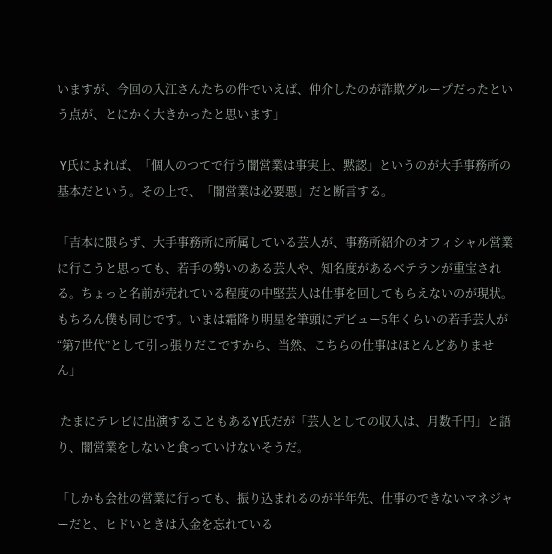いますが、今回の入江さんたちの件でいえば、仲介したのが詐欺グループだったという点が、とにかく大きかったと思います」

 Y氏によれば、「個人のつてで行う闇営業は事実上、黙認」というのが大手事務所の基本だという。その上で、「闇営業は必要悪」だと断言する。

「吉本に限らず、大手事務所に所属している芸人が、事務所紹介のオフィシャル営業に行こうと思っても、若手の勢いのある芸人や、知名度があるベテランが重宝される。ちょっと名前が売れている程度の中堅芸人は仕事を回してもらえないのが現状。もちろん僕も同じです。いまは霜降り明星を筆頭にデビュー5年くらいの若手芸人が“第7世代”として引っ張りだこですから、当然、こちらの仕事はほとんどありません」

 たまにテレビに出演することもあるY氏だが「芸人としての収入は、月数千円」と語り、闇営業をしないと食っていけないそうだ。

「しかも会社の営業に行っても、振り込まれるのが半年先、仕事のできないマネジャーだと、ヒドいときは入金を忘れている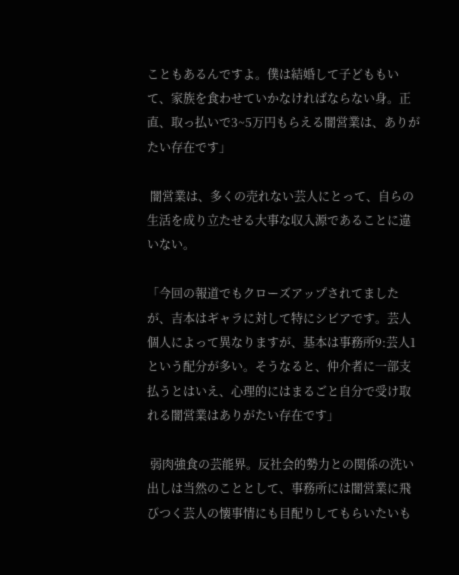こともあるんですよ。僕は結婚して子どももいて、家族を食わせていかなければならない身。正直、取っ払いで3~5万円もらえる闇営業は、ありがたい存在です」

 闇営業は、多くの売れない芸人にとって、自らの生活を成り立たせる大事な収入源であることに違いない。

「今回の報道でもクローズアップされてましたが、吉本はギャラに対して特にシビアです。芸人個人によって異なりますが、基本は事務所9:芸人1という配分が多い。そうなると、仲介者に一部支払うとはいえ、心理的にはまるごと自分で受け取れる闇営業はありがたい存在です」

 弱肉強食の芸能界。反社会的勢力との関係の洗い出しは当然のこととして、事務所には闇営業に飛びつく芸人の懐事情にも目配りしてもらいたいも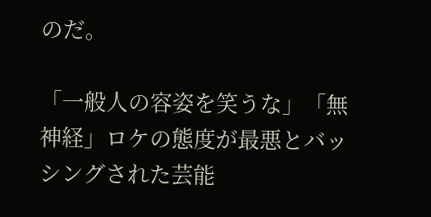のだ。

「一般人の容姿を笑うな」「無神経」ロケの態度が最悪とバッシングされた芸能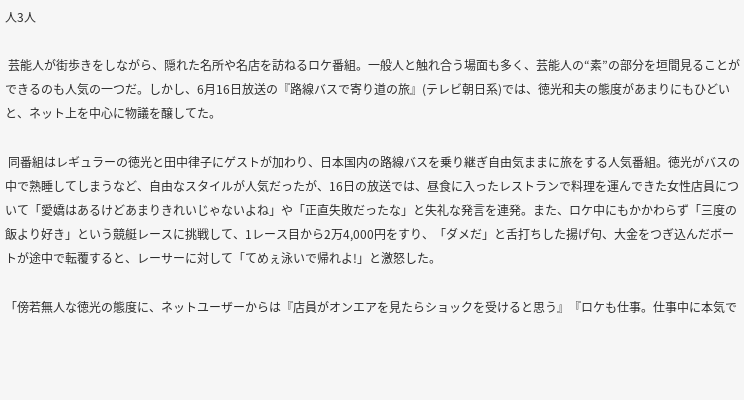人3人

 芸能人が街歩きをしながら、隠れた名所や名店を訪ねるロケ番組。一般人と触れ合う場面も多く、芸能人の“素”の部分を垣間見ることができるのも人気の一つだ。しかし、6月16日放送の『路線バスで寄り道の旅』(テレビ朝日系)では、徳光和夫の態度があまりにもひどいと、ネット上を中心に物議を醸してた。

 同番組はレギュラーの徳光と田中律子にゲストが加わり、日本国内の路線バスを乗り継ぎ自由気ままに旅をする人気番組。徳光がバスの中で熟睡してしまうなど、自由なスタイルが人気だったが、16日の放送では、昼食に入ったレストランで料理を運んできた女性店員について「愛嬌はあるけどあまりきれいじゃないよね」や「正直失敗だったな」と失礼な発言を連発。また、ロケ中にもかかわらず「三度の飯より好き」という競艇レースに挑戦して、1レース目から2万4,000円をすり、「ダメだ」と舌打ちした揚げ句、大金をつぎ込んだボートが途中で転覆すると、レーサーに対して「てめぇ泳いで帰れよ!」と激怒した。

「傍若無人な徳光の態度に、ネットユーザーからは『店員がオンエアを見たらショックを受けると思う』『ロケも仕事。仕事中に本気で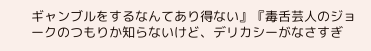ギャンブルをするなんてあり得ない』『毒舌芸人のジョークのつもりか知らないけど、デリカシーがなさすぎ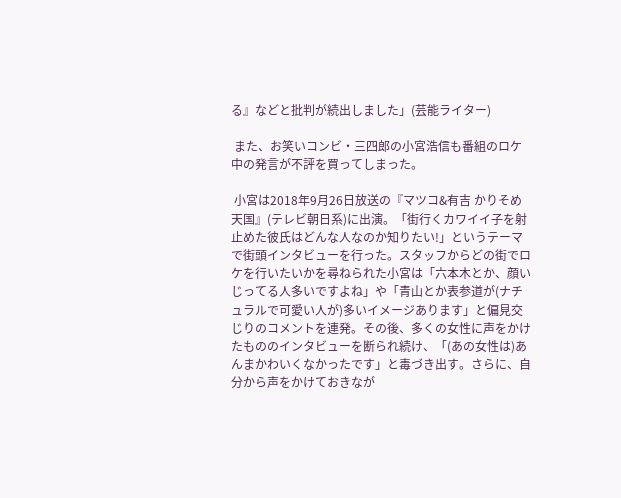る』などと批判が続出しました」(芸能ライター)

 また、お笑いコンビ・三四郎の小宮浩信も番組のロケ中の発言が不評を買ってしまった。

 小宮は2018年9月26日放送の『マツコ&有吉 かりそめ天国』(テレビ朝日系)に出演。「街行くカワイイ子を射止めた彼氏はどんな人なのか知りたい!」というテーマで街頭インタビューを行った。スタッフからどの街でロケを行いたいかを尋ねられた小宮は「六本木とか、顔いじってる人多いですよね」や「青山とか表参道が(ナチュラルで可愛い人が)多いイメージあります」と偏見交じりのコメントを連発。その後、多くの女性に声をかけたもののインタビューを断られ続け、「(あの女性は)あんまかわいくなかったです」と毒づき出す。さらに、自分から声をかけておきなが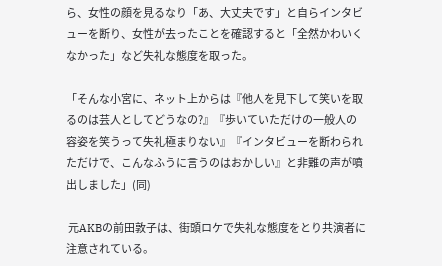ら、女性の顔を見るなり「あ、大丈夫です」と自らインタビューを断り、女性が去ったことを確認すると「全然かわいくなかった」など失礼な態度を取った。

「そんな小宮に、ネット上からは『他人を見下して笑いを取るのは芸人としてどうなの?』『歩いていただけの一般人の容姿を笑うって失礼極まりない』『インタビューを断わられただけで、こんなふうに言うのはおかしい』と非難の声が噴出しました」(同)

 元AKBの前田敦子は、街頭ロケで失礼な態度をとり共演者に注意されている。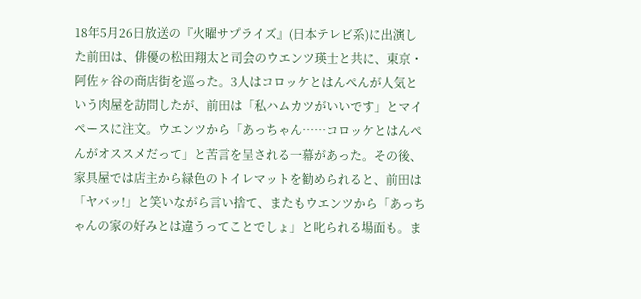18年5月26日放送の『火曜サプライズ』(日本テレビ系)に出演した前田は、俳優の松田翔太と司会のウエンツ瑛士と共に、東京・阿佐ヶ谷の商店街を巡った。3人はコロッケとはんぺんが人気という肉屋を訪問したが、前田は「私ハムカツがいいです」とマイペースに注文。ウエンツから「あっちゃん……コロッケとはんぺんがオススメだって」と苦言を呈される一幕があった。その後、家具屋では店主から緑色のトイレマットを勧められると、前田は「ヤバッ!」と笑いながら言い捨て、またもウエンツから「あっちゃんの家の好みとは違うってことでしょ」と叱られる場面も。ま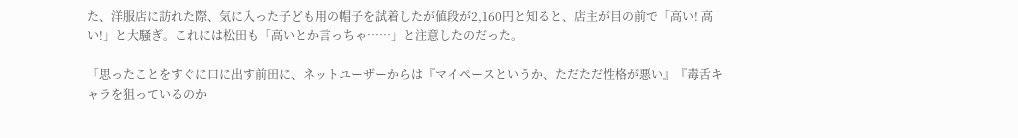た、洋服店に訪れた際、気に入った子ども用の帽子を試着したが値段が2,160円と知ると、店主が目の前で「高い! 高い!」と大騒ぎ。これには松田も「高いとか言っちゃ……」と注意したのだった。

「思ったことをすぐに口に出す前田に、ネットユーザーからは『マイペースというか、ただただ性格が悪い』『毒舌キャラを狙っているのか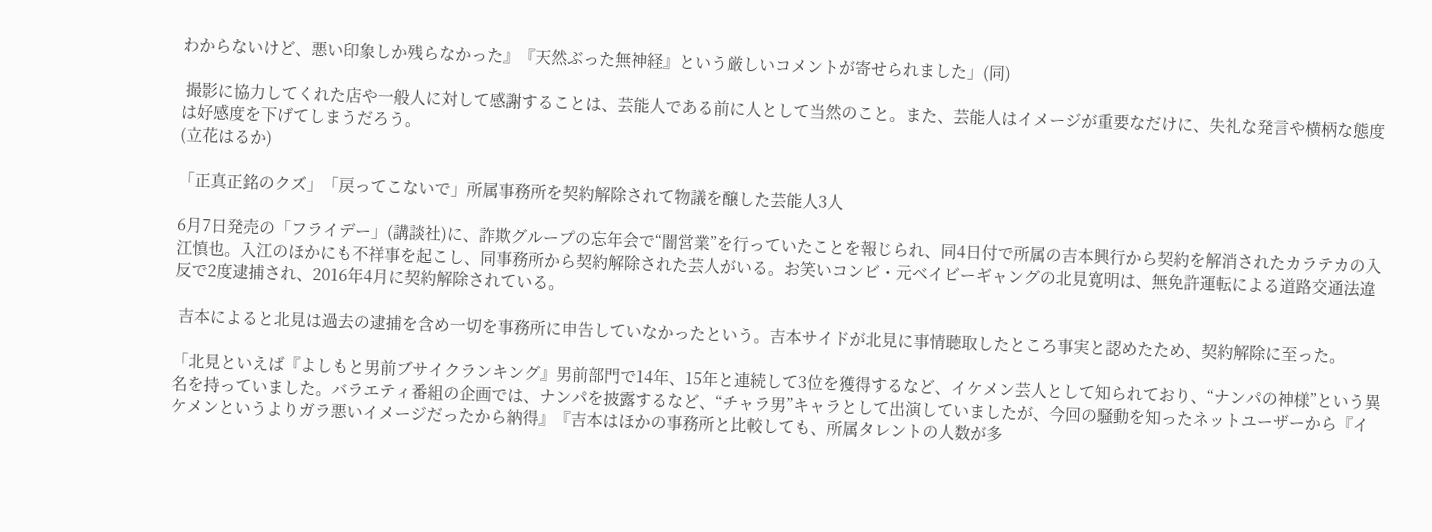わからないけど、悪い印象しか残らなかった』『天然ぶった無神経』という厳しいコメントが寄せられました」(同)

 撮影に協力してくれた店や一般人に対して感謝することは、芸能人である前に人として当然のこと。また、芸能人はイメージが重要なだけに、失礼な発言や横柄な態度は好感度を下げてしまうだろう。
(立花はるか)

「正真正銘のクズ」「戻ってこないで」所属事務所を契約解除されて物議を醸した芸能人3人

6月7日発売の「フライデー」(講談社)に、詐欺グループの忘年会で“闇営業”を行っていたことを報じられ、同4日付で所属の吉本興行から契約を解消されたカラテカの入江慎也。入江のほかにも不祥事を起こし、同事務所から契約解除された芸人がいる。お笑いコンビ・元ベイビーギャングの北見寛明は、無免許運転による道路交通法違反で2度逮捕され、2016年4月に契約解除されている。

 吉本によると北見は過去の逮捕を含め一切を事務所に申告していなかったという。吉本サイドが北見に事情聴取したところ事実と認めたため、契約解除に至った。

「北見といえば『よしもと男前ブサイクランキング』男前部門で14年、15年と連続して3位を獲得するなど、イケメン芸人として知られており、“ナンパの神様”という異名を持っていました。バラエティ番組の企画では、ナンパを披露するなど、“チャラ男”キャラとして出演していましたが、今回の騒動を知ったネットユーザーから『イケメンというよりガラ悪いイメージだったから納得』『吉本はほかの事務所と比較しても、所属タレントの人数が多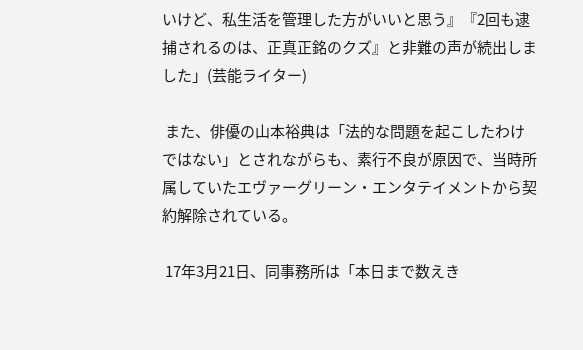いけど、私生活を管理した方がいいと思う』『2回も逮捕されるのは、正真正銘のクズ』と非難の声が続出しました」(芸能ライター)

 また、俳優の山本裕典は「法的な問題を起こしたわけではない」とされながらも、素行不良が原因で、当時所属していたエヴァーグリーン・エンタテイメントから契約解除されている。

 17年3月21日、同事務所は「本日まで数えき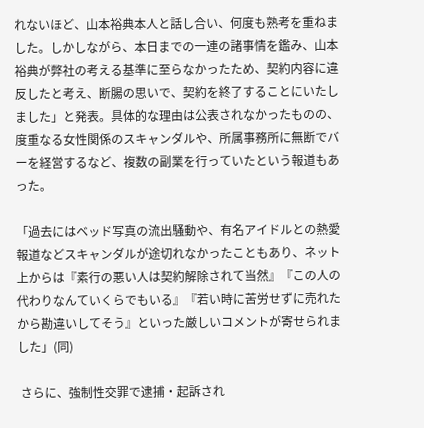れないほど、山本裕典本人と話し合い、何度も熟考を重ねました。しかしながら、本日までの一連の諸事情を鑑み、山本裕典が弊社の考える基準に至らなかったため、契約内容に違反したと考え、断腸の思いで、契約を終了することにいたしました」と発表。具体的な理由は公表されなかったものの、度重なる女性関係のスキャンダルや、所属事務所に無断でバーを経営するなど、複数の副業を行っていたという報道もあった。

「過去にはベッド写真の流出騒動や、有名アイドルとの熱愛報道などスキャンダルが途切れなかったこともあり、ネット上からは『素行の悪い人は契約解除されて当然』『この人の代わりなんていくらでもいる』『若い時に苦労せずに売れたから勘違いしてそう』といった厳しいコメントが寄せられました」(同)

 さらに、強制性交罪で逮捕・起訴され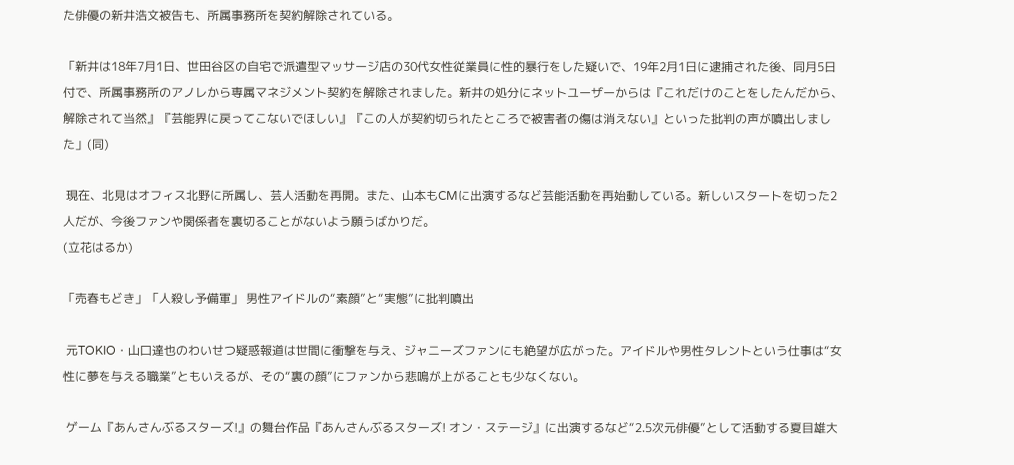た俳優の新井浩文被告も、所属事務所を契約解除されている。

「新井は18年7月1日、世田谷区の自宅で派遣型マッサージ店の30代女性従業員に性的暴行をした疑いで、19年2月1日に逮捕された後、同月5日付で、所属事務所のアノレから専属マネジメント契約を解除されました。新井の処分にネットユーザーからは『これだけのことをしたんだから、解除されて当然』『芸能界に戻ってこないでほしい』『この人が契約切られたところで被害者の傷は消えない』といった批判の声が噴出しました」(同)

 現在、北見はオフィス北野に所属し、芸人活動を再開。また、山本もCMに出演するなど芸能活動を再始動している。新しいスタートを切った2人だが、今後ファンや関係者を裏切ることがないよう願うばかりだ。
(立花はるか)

「売春もどき」「人殺し予備軍」 男性アイドルの“素顔”と“実態”に批判噴出

 元TOKIO・山口達也のわいせつ疑惑報道は世間に衝撃を与え、ジャニーズファンにも絶望が広がった。アイドルや男性タレントという仕事は“女性に夢を与える職業”ともいえるが、その“裏の顔”にファンから悲鳴が上がることも少なくない。

 ゲーム『あんさんぶるスターズ!』の舞台作品『あんさんぶるスターズ! オン・ステージ』に出演するなど“2.5次元俳優”として活動する夏目雄大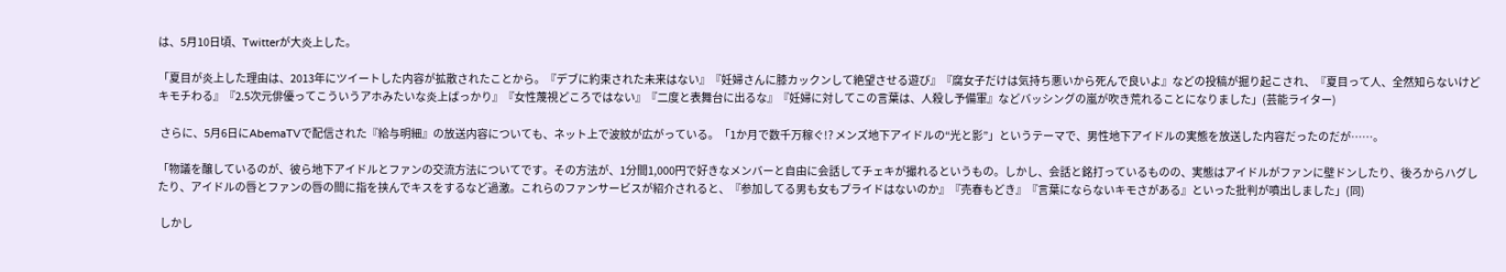は、5月10日頃、Twitterが大炎上した。

「夏目が炎上した理由は、2013年にツイートした内容が拡散されたことから。『デブに約束された未来はない』『妊婦さんに膝カックンして絶望させる遊び』『腐女子だけは気持ち悪いから死んで良いよ』などの投稿が掘り起こされ、『夏目って人、全然知らないけどキモチわる』『2.5次元俳優ってこういうアホみたいな炎上ばっかり』『女性蔑視どころではない』『二度と表舞台に出るな』『妊婦に対してこの言葉は、人殺し予備軍』などバッシングの嵐が吹き荒れることになりました」(芸能ライター)

 さらに、5月6日にAbemaTVで配信された『給与明細』の放送内容についても、ネット上で波紋が広がっている。「1か月で数千万稼ぐ!? メンズ地下アイドルの“光と影”」というテーマで、男性地下アイドルの実態を放送した内容だったのだが……。

「物議を醸しているのが、彼ら地下アイドルとファンの交流方法についてです。その方法が、1分間1,000円で好きなメンバーと自由に会話してチェキが撮れるというもの。しかし、会話と銘打っているものの、実態はアイドルがファンに壁ドンしたり、後ろからハグしたり、アイドルの唇とファンの唇の間に指を挟んでキスをするなど過激。これらのファンサービスが紹介されると、『参加してる男も女もプライドはないのか』『売春もどき』『言葉にならないキモさがある』といった批判が噴出しました」(同)

 しかし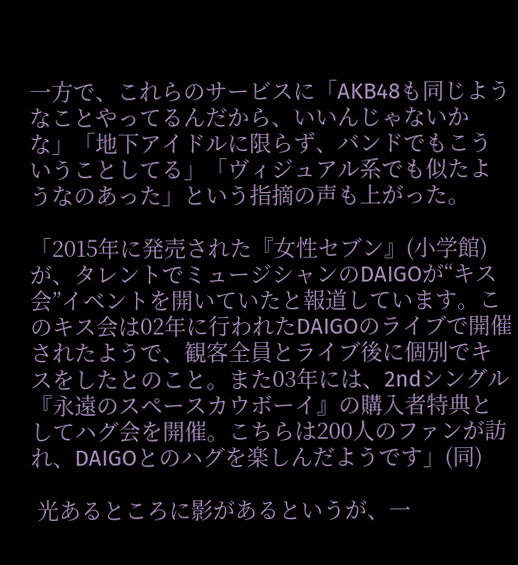一方で、これらのサービスに「AKB48も同じようなことやってるんだから、いいんじゃないかな」「地下アイドルに限らず、バンドでもこういうことしてる」「ヴィジュアル系でも似たようなのあった」という指摘の声も上がった。

「2015年に発売された『女性セブン』(小学館)が、タレントでミュージシャンのDAIGOが“キス会”イベントを開いていたと報道しています。このキス会は02年に行われたDAIGOのライブで開催されたようで、観客全員とライブ後に個別でキスをしたとのこと。また03年には、2ndシングル『永遠のスペースカウボーイ』の購入者特典としてハグ会を開催。こちらは200人のファンが訪れ、DAIGOとのハグを楽しんだようです」(同)

 光あるところに影があるというが、一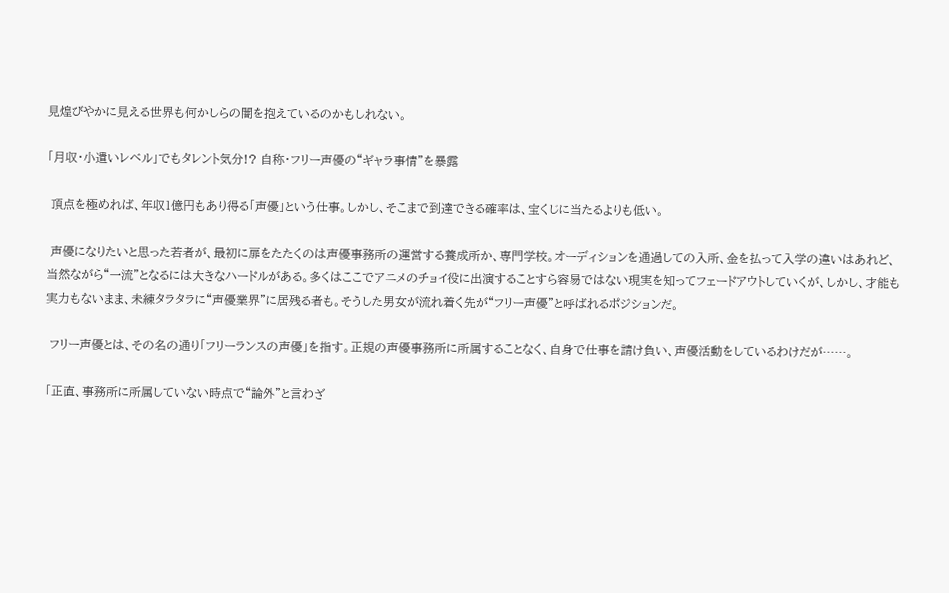見煌びやかに見える世界も何かしらの闇を抱えているのかもしれない。

「月収・小遣いレベル」でもタレント気分!? 自称・フリー声優の“ギャラ事情”を暴露

 頂点を極めれば、年収1億円もあり得る「声優」という仕事。しかし、そこまで到達できる確率は、宝くじに当たるよりも低い。

 声優になりたいと思った若者が、最初に扉をたたくのは声優事務所の運営する養成所か、専門学校。オーディションを通過しての入所、金を払って入学の違いはあれど、当然ながら“一流”となるには大きなハードルがある。多くはここでアニメのチョイ役に出演することすら容易ではない現実を知ってフェードアウトしていくが、しかし、才能も実力もないまま、未練タラタラに“声優業界”に居残る者も。そうした男女が流れ着く先が“フリー声優”と呼ばれるポジションだ。

 フリー声優とは、その名の通り「フリーランスの声優」を指す。正規の声優事務所に所属することなく、自身で仕事を請け負い、声優活動をしているわけだが……。

「正直、事務所に所属していない時点で“論外”と言わざ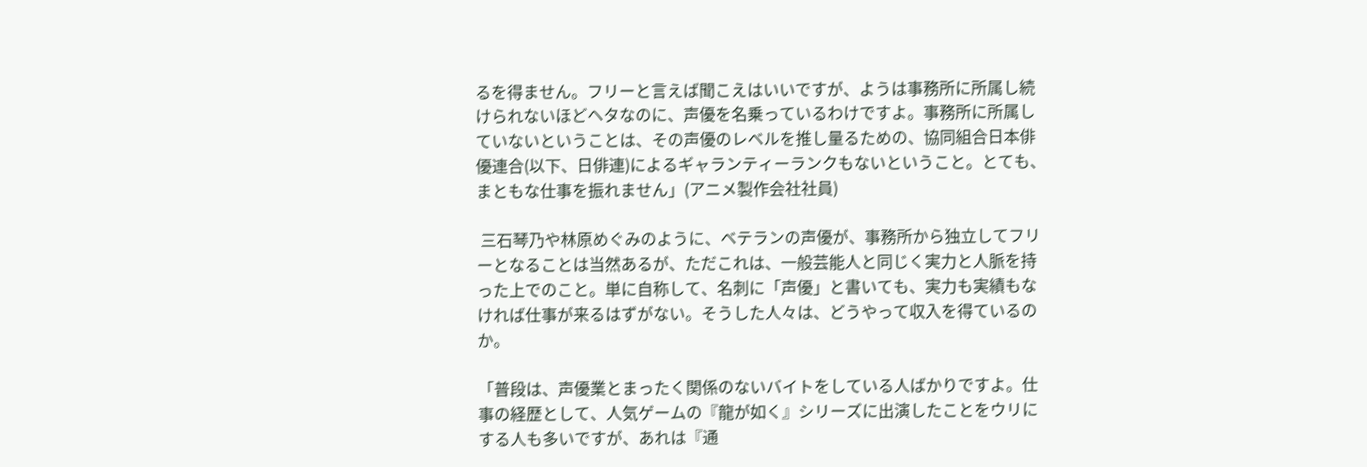るを得ません。フリーと言えば聞こえはいいですが、ようは事務所に所属し続けられないほどヘタなのに、声優を名乗っているわけですよ。事務所に所属していないということは、その声優のレベルを推し量るための、協同組合日本俳優連合(以下、日俳連)によるギャランティーランクもないということ。とても、まともな仕事を振れません」(アニメ製作会社社員)

 三石琴乃や林原めぐみのように、ベテランの声優が、事務所から独立してフリーとなることは当然あるが、ただこれは、一般芸能人と同じく実力と人脈を持った上でのこと。単に自称して、名刺に「声優」と書いても、実力も実績もなければ仕事が来るはずがない。そうした人々は、どうやって収入を得ているのか。

「普段は、声優業とまったく関係のないバイトをしている人ばかりですよ。仕事の経歴として、人気ゲームの『龍が如く』シリーズに出演したことをウリにする人も多いですが、あれは『通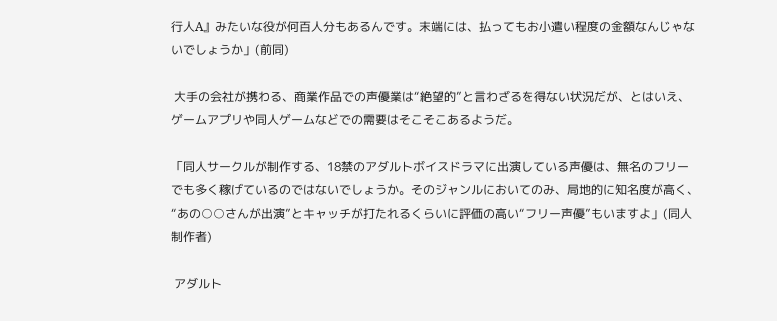行人A』みたいな役が何百人分もあるんです。末端には、払ってもお小遣い程度の金額なんじゃないでしょうか」(前同)

 大手の会社が携わる、商業作品での声優業は“絶望的”と言わざるを得ない状況だが、とはいえ、ゲームアプリや同人ゲームなどでの需要はそこそこあるようだ。

「同人サークルが制作する、18禁のアダルトボイスドラマに出演している声優は、無名のフリーでも多く稼げているのではないでしょうか。そのジャンルにおいてのみ、局地的に知名度が高く、“あの○○さんが出演”とキャッチが打たれるくらいに評価の高い“フリー声優”もいますよ」(同人制作者)

 アダルト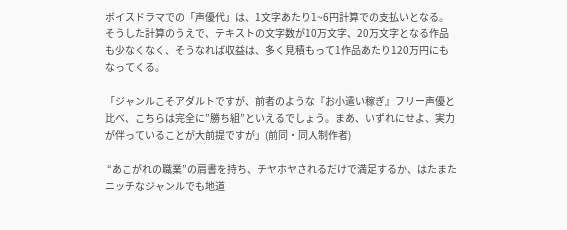ボイスドラマでの「声優代」は、1文字あたり1~6円計算での支払いとなる。そうした計算のうえで、テキストの文字数が10万文字、20万文字となる作品も少なくなく、そうなれば収益は、多く見積もって1作品あたり120万円にもなってくる。

「ジャンルこそアダルトですが、前者のような『お小遣い稼ぎ』フリー声優と比べ、こちらは完全に”勝ち組”といえるでしょう。まあ、いずれにせよ、実力が伴っていることが大前提ですが」(前同・同人制作者)

 “あこがれの職業”の肩書を持ち、チヤホヤされるだけで満足するか、はたまたニッチなジャンルでも地道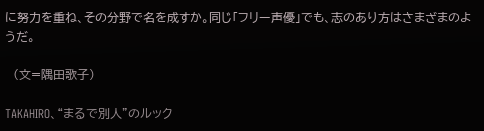に努力を重ね、その分野で名を成すか。同じ「フリー声優」でも、志のあり方はさまざまのようだ。

  (文=隅田歌子)

TAKAHIRO、“まるで別人”のルック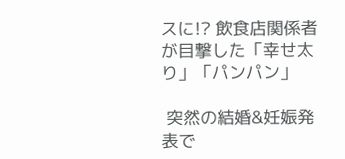スに!? 飲食店関係者が目撃した「幸せ太り」「パンパン」

 突然の結婚&妊娠発表で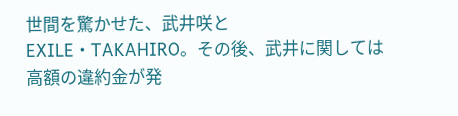世間を驚かせた、武井咲とEXILE・TAKAHIRO。その後、武井に関しては高額の違約金が発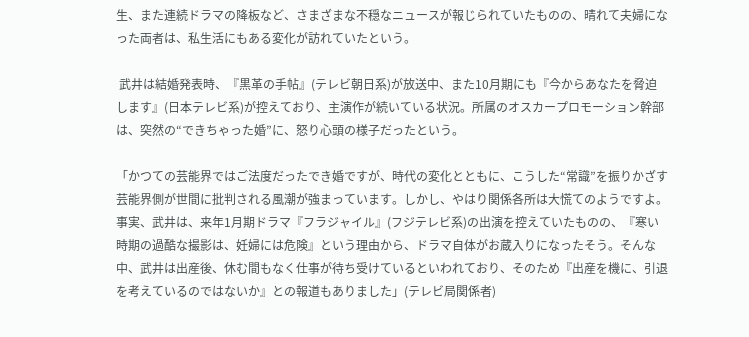生、また連続ドラマの降板など、さまざまな不穏なニュースが報じられていたものの、晴れて夫婦になった両者は、私生活にもある変化が訪れていたという。

 武井は結婚発表時、『黒革の手帖』(テレビ朝日系)が放送中、また10月期にも『今からあなたを脅迫します』(日本テレビ系)が控えており、主演作が続いている状況。所属のオスカープロモーション幹部は、突然の“できちゃった婚”に、怒り心頭の様子だったという。

「かつての芸能界ではご法度だったでき婚ですが、時代の変化とともに、こうした“常識”を振りかざす芸能界側が世間に批判される風潮が強まっています。しかし、やはり関係各所は大慌てのようですよ。事実、武井は、来年1月期ドラマ『フラジャイル』(フジテレビ系)の出演を控えていたものの、『寒い時期の過酷な撮影は、妊婦には危険』という理由から、ドラマ自体がお蔵入りになったそう。そんな中、武井は出産後、休む間もなく仕事が待ち受けているといわれており、そのため『出産を機に、引退を考えているのではないか』との報道もありました」(テレビ局関係者)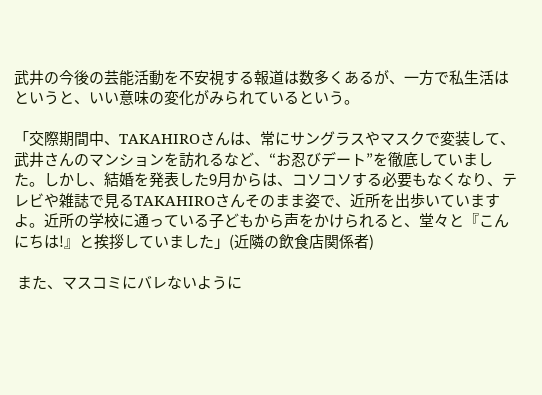武井の今後の芸能活動を不安視する報道は数多くあるが、一方で私生活はというと、いい意味の変化がみられているという。

「交際期間中、TAKAHIROさんは、常にサングラスやマスクで変装して、武井さんのマンションを訪れるなど、“お忍びデート”を徹底していました。しかし、結婚を発表した9月からは、コソコソする必要もなくなり、テレビや雑誌で見るTAKAHIROさんそのまま姿で、近所を出歩いていますよ。近所の学校に通っている子どもから声をかけられると、堂々と『こんにちは!』と挨拶していました」(近隣の飲食店関係者)

 また、マスコミにバレないように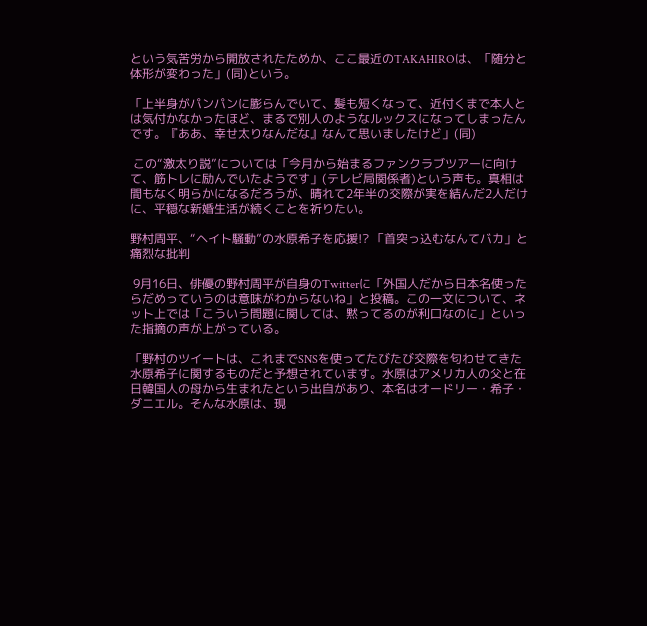という気苦労から開放されたためか、ここ最近のTAKAHIROは、「随分と体形が変わった」(同)という。

「上半身がパンパンに膨らんでいて、髪も短くなって、近付くまで本人とは気付かなかったほど、まるで別人のようなルックスになってしまったんです。『ああ、幸せ太りなんだな』なんて思いましたけど」(同)

 この“激太り説”については「今月から始まるファンクラブツアーに向けて、筋トレに励んでいたようです」(テレビ局関係者)という声も。真相は間もなく明らかになるだろうが、晴れて2年半の交際が実を結んだ2人だけに、平穏な新婚生活が続くことを祈りたい。

野村周平、“ヘイト騒動”の水原希子を応援!? 「首突っ込むなんてバカ」と痛烈な批判

 9月16日、俳優の野村周平が自身のTwitterに「外国人だから日本名使ったらだめっていうのは意味がわからないね」と投稿。この一文について、ネット上では「こういう問題に関しては、黙ってるのが利口なのに」といった指摘の声が上がっている。

「野村のツイートは、これまでSNSを使ってたびたび交際を匂わせてきた水原希子に関するものだと予想されています。水原はアメリカ人の父と在日韓国人の母から生まれたという出自があり、本名はオードリー・希子・ダニエル。そんな水原は、現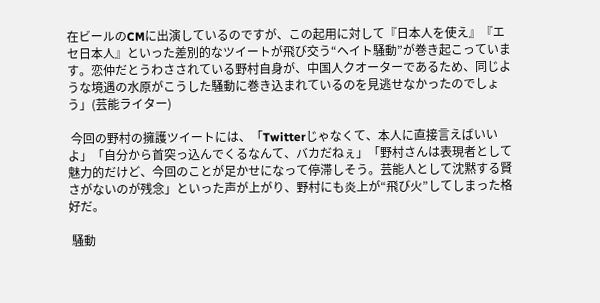在ビールのCMに出演しているのですが、この起用に対して『日本人を使え』『エセ日本人』といった差別的なツイートが飛び交う“ヘイト騒動”が巻き起こっています。恋仲だとうわさされている野村自身が、中国人クオーターであるため、同じような境遇の水原がこうした騒動に巻き込まれているのを見逃せなかったのでしょう」(芸能ライター)

 今回の野村の擁護ツイートには、「Twitterじゃなくて、本人に直接言えばいいよ」「自分から首突っ込んでくるなんて、バカだねぇ」「野村さんは表現者として魅力的だけど、今回のことが足かせになって停滞しそう。芸能人として沈黙する賢さがないのが残念」といった声が上がり、野村にも炎上が“飛び火”してしまった格好だ。

 騒動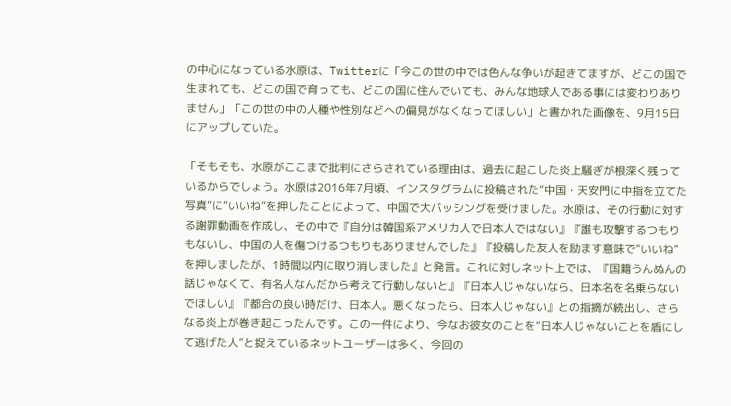の中心になっている水原は、Twitterに「今この世の中では色んな争いが起きてますが、どこの国で生まれても、どこの国で育っても、どこの国に住んでいても、みんな地球人である事には変わりありません」「この世の中の人種や性別などへの偏見がなくなってほしい」と書かれた画像を、9月15日にアップしていた。

「そもそも、水原がここまで批判にさらされている理由は、過去に起こした炎上騒ぎが根深く残っているからでしょう。水原は2016年7月頃、インスタグラムに投稿された“中国・天安門に中指を立てた写真”に“いいね”を押したことによって、中国で大バッシングを受けました。水原は、その行動に対する謝罪動画を作成し、その中で『自分は韓国系アメリカ人で日本人ではない』『誰も攻撃するつもりもないし、中国の人を傷つけるつもりもありませんでした』『投稿した友人を励ます意味で“いいね”を押しましたが、1時間以内に取り消しました』と発言。これに対しネット上では、『国籍うんぬんの話じゃなくて、有名人なんだから考えて行動しないと』『日本人じゃないなら、日本名を名乗らないでほしい』『都合の良い時だけ、日本人。悪くなったら、日本人じゃない』との指摘が続出し、さらなる炎上が巻き起こったんです。この一件により、今なお彼女のことを“日本人じゃないことを盾にして逃げた人”と捉えているネットユーザーは多く、今回の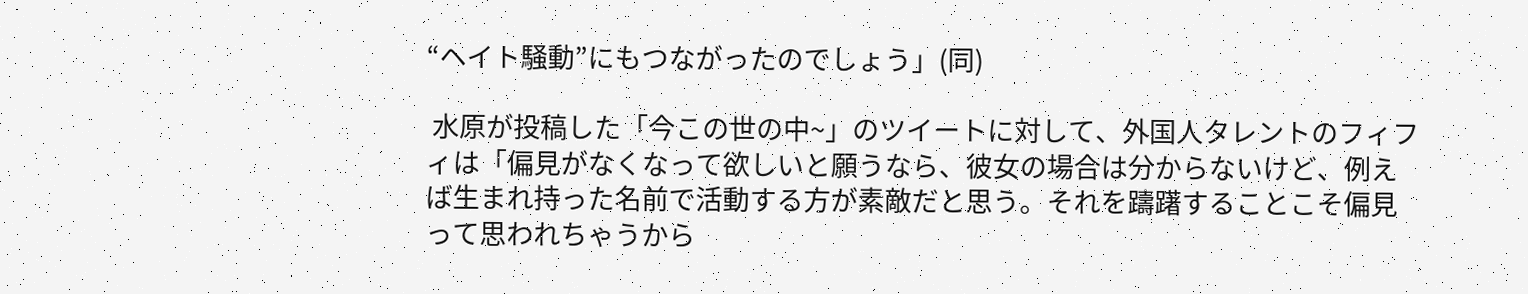“ヘイト騒動”にもつながったのでしょう」(同)

 水原が投稿した「今この世の中~」のツイートに対して、外国人タレントのフィフィは「偏見がなくなって欲しいと願うなら、彼女の場合は分からないけど、例えば生まれ持った名前で活動する方が素敵だと思う。それを躊躇することこそ偏見って思われちゃうから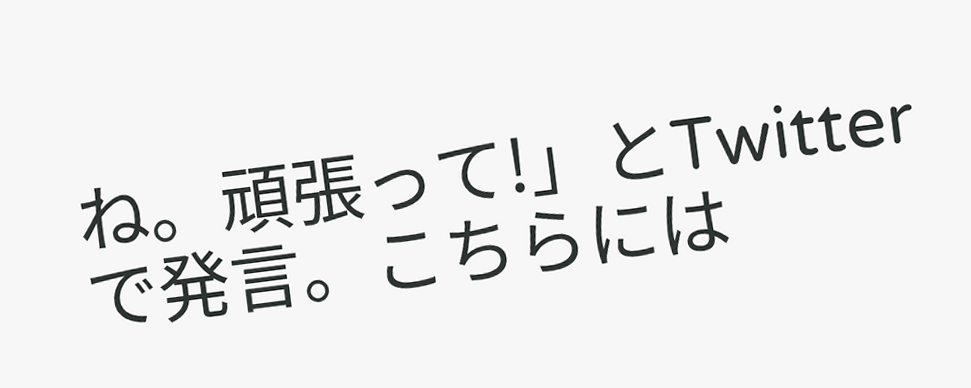ね。頑張って!」とTwitterで発言。こちらには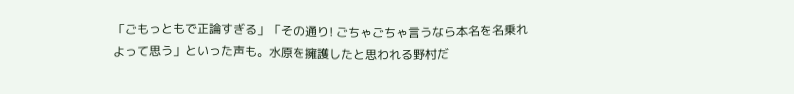「ごもっともで正論すぎる」「その通り! ごちゃごちゃ言うなら本名を名乗れよって思う」といった声も。水原を擁護したと思われる野村だ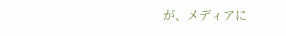が、メディアに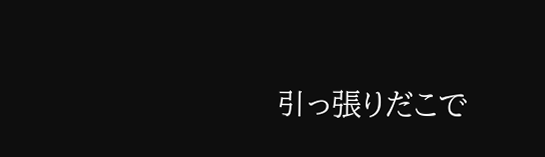引っ張りだこで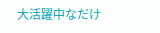大活躍中なだけ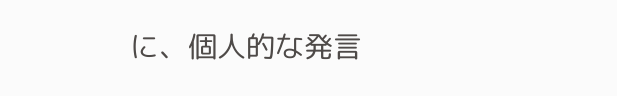に、個人的な発言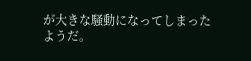が大きな騒動になってしまったようだ。